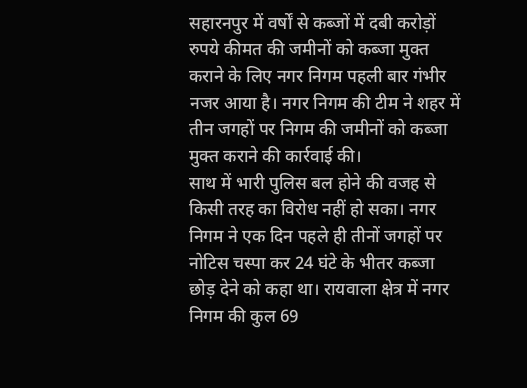सहारनपुर में वर्षों से कब्जों में दबी करोड़ों रुपये कीमत की जमीनों को कब्जा मुक्त कराने के लिए नगर निगम पहली बार गंभीर नजर आया है। नगर निगम की टीम ने शहर में तीन जगहों पर निगम की जमीनों को कब्जा मुक्त कराने की कार्रवाई की।
साथ में भारी पुलिस बल होने की वजह से किसी तरह का विरोध नहीं हो सका। नगर निगम ने एक दिन पहले ही तीनों जगहों पर नोटिस चस्पा कर 24 घंटे के भीतर कब्जा छोड़ देने को कहा था। रायवाला क्षेत्र में नगर निगम की कुल 69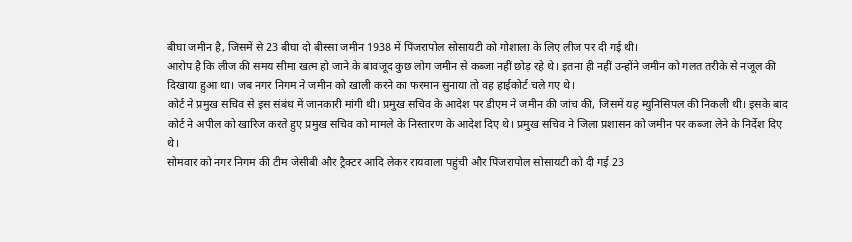बीघा जमीन है, जिसमें से 23 बीघा दो बीस्सा जमीन 1938 में पिंजरापोल सोसायटी को गोशाला के लिए लीज पर दी गई थी।
आरोप है कि लीज की समय सीमा खत्म हो जाने के बावजूद कुछ लोग जमीन से कब्जा नहीं छोड़ रहे थे। इतना ही नहीं उन्होंने जमीन को गलत तरीके से नजूल की दिखाया हुआ था। जब नगर निगम ने जमीन को खाली करने का फरमान सुनाया तो वह हाईकोर्ट चले गए थे।
कोर्ट ने प्रमुख सचिव से इस संबंध में जानकारी मांगी थी। प्रमुख सचिव के आदेश पर डीएम ने जमीन की जांच की, जिसमें यह म्युनिसिपल की निकली थी। इसके बाद कोर्ट ने अपील को खारिज करते हुए प्रमुख सचिव को मामले के निस्तारण के आदेश दिए थे। प्रमुख सचिव ने जिला प्रशासन को जमीन पर कब्जा लेने के निर्देश दिए थे।
सोमवार को नगर निगम की टीम जेसीबी और ट्रैक्टर आदि लेकर रायवाला पहुंची और पिंजरापोल सोसायटी को दी गई 23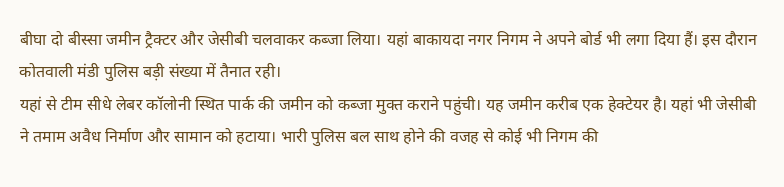बीघा दो बीस्सा जमीन ट्रैक्टर और जेसीबी चलवाकर कब्जा लिया। यहां बाकायदा नगर निगम ने अपने बोर्ड भी लगा दिया हैं। इस दौरान कोतवाली मंडी पुलिस बड़ी संख्या में तैनात रही।
यहां से टीम सीधे लेबर कॉलोनी स्थित पार्क की जमीन को कब्जा मुक्त कराने पहुंची। यह जमीन करीब एक हेक्टेयर है। यहां भी जेसीबी ने तमाम अवैध निर्माण और सामान को हटाया। भारी पुलिस बल साथ होने की वजह से कोई भी निगम की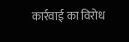कार्रवाई का विरोध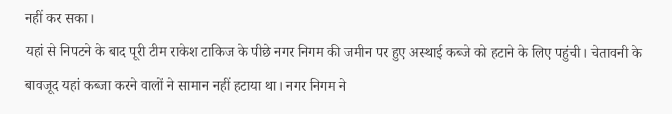नहीं कर सका।
यहां से निपटने के बाद पूरी टीम राकेश टाकिज के पीछे नगर निगम की जमीन पर हुए अस्थाई कब्जे को हटाने के लिए पहुंची। चेतावनी के बावजूद यहां कब्जा करने वालों ने सामान नहीं हटाया था। नगर निगम ने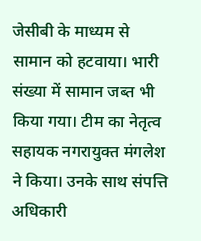जेसीबी के माध्यम से सामान को हटवाया। भारी संख्या में सामान जब्त भी किया गया। टीम का नेतृत्व सहायक नगरायुक्त मंगलेश ने किया। उनके साथ संपत्ति अधिकारी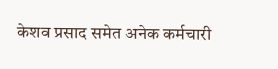केशव प्रसाद समेत अनेक कर्मचारी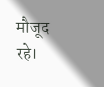मौजूद रहे।